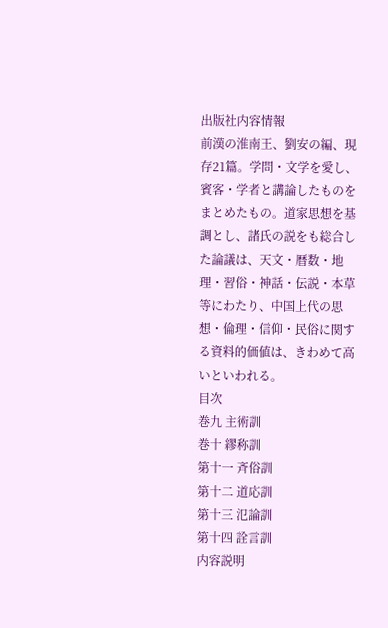出版社内容情報
前漢の淮南王、劉安の編、現存21篇。学問・文学を愛し、賓客・学者と講論したものをまとめたもの。道家思想を基調とし、諸氏の説をも総合した論議は、天文・暦数・地理・習俗・神話・伝説・本草等にわたり、中国上代の思想・倫理・信仰・民俗に関する資料的価値は、きわめて高いといわれる。
目次
巻九 主術訓
巻十 繆称訓
第十一 斉俗訓
第十二 道応訓
第十三 氾論訓
第十四 詮言訓
内容説明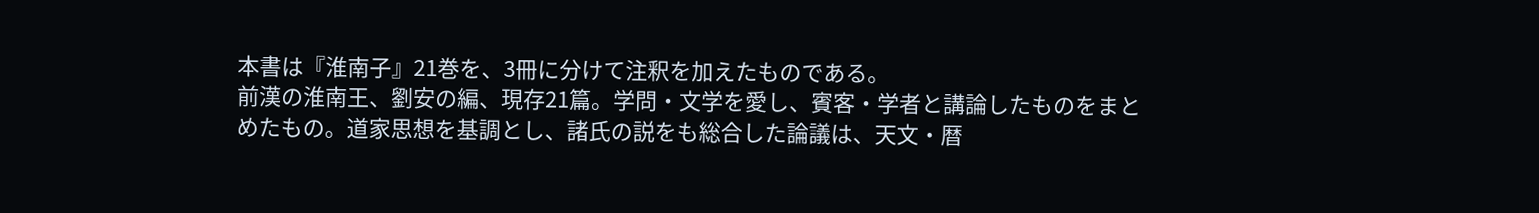本書は『淮南子』21巻を、3冊に分けて注釈を加えたものである。
前漢の淮南王、劉安の編、現存21篇。学問・文学を愛し、賓客・学者と講論したものをまとめたもの。道家思想を基調とし、諸氏の説をも総合した論議は、天文・暦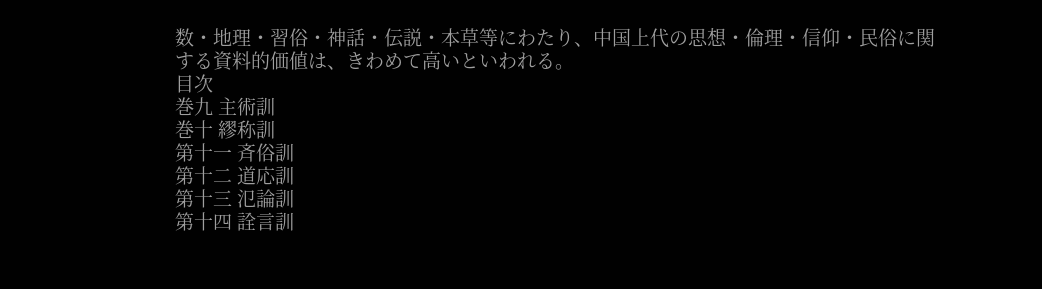数・地理・習俗・神話・伝説・本草等にわたり、中国上代の思想・倫理・信仰・民俗に関する資料的価値は、きわめて高いといわれる。
目次
巻九 主術訓
巻十 繆称訓
第十一 斉俗訓
第十二 道応訓
第十三 氾論訓
第十四 詮言訓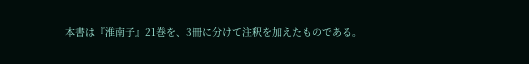本書は『淮南子』21巻を、3冊に分けて注釈を加えたものである。